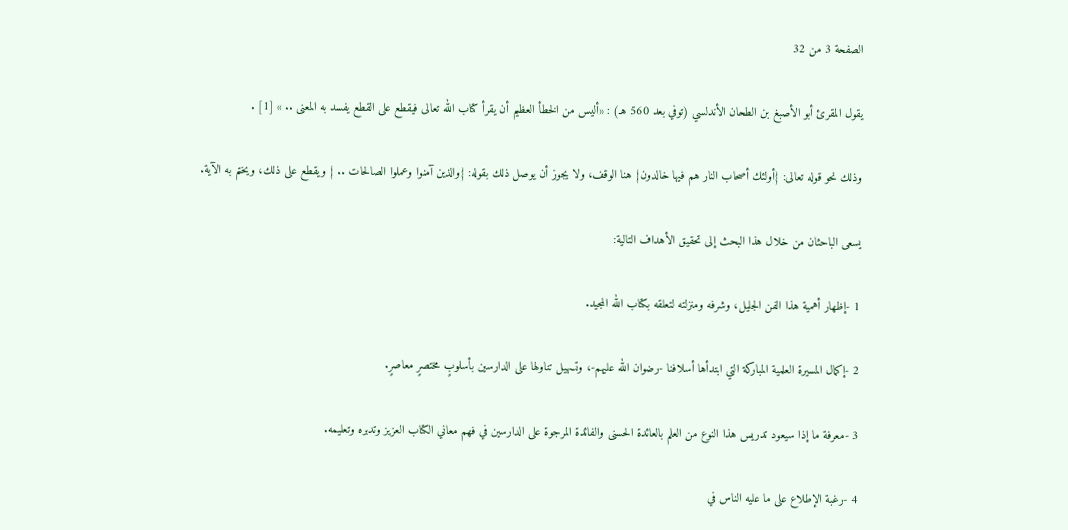الصفحة 3 من 32

يقول المقرئ أبو الأصبغ بن الطحان الأندلسي (توفي بعد 560 هـ) : «أليس من الخطأ العظيم أن يقرأ كتاب الله تعالى فيقطع على القطع يفسد به المعنى .. » [1] .

وذلك نحو قوله تعالى: {أولئك أصحاب النار هم فيها خالدون} هنا الوقف، ولا يجوز أن يوصل ذلك بقوله: {والذين آمنوا وعملوا الصالحات .. } ويقطع على ذلك، ويختم به الآية.

يسعى الباحثان من خلال هذا البحث إلى تحقيق الأهداف التالية:

1 -إظهار أهمية هذا الفن الجليل، وشرفه ومنزلته لتعلقه بكتاب الله المجيد.

2 -إكمال المسيرة العلمية المباركة التي ابتدأها أسلافنا -رضوان الله عليهم-، وتسهيل تناولها على الدارسين بأسلوبٍ مختصرٍ معاصرٍ.

3 -معرفة ما إذا سيعود تدريس هذا النوع من العلم بالعائدة الحسنى والفائدة المرجوة على الدارسين في فهم معاني الكتاب العزيز وتدبره وتعليمه.

4 -رغبة الإطلاع على ما عليه الناس في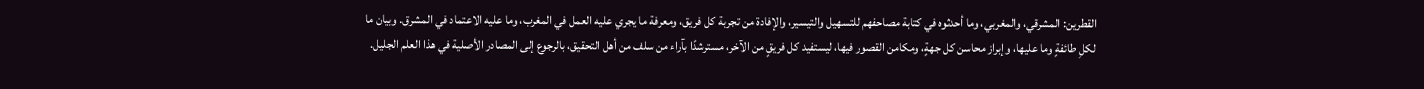القطرين: المشرقي، والمغربي، وما أحدثوه في كتابة مصاحفهم للتسهيل والتيسير، والإفادة من تجربة كل فريق، ومعرفة ما يجري عليه العمل في المغرب، وما عليه الاعتماد في المشرق. وبيان ما لكلِ طائفةٍ وما عليها، وإبراز محاسن كل جهةٍ، ومكامن القصور فيها، ليستفيد كل فريقٍ من الآخر، مسترشدًا بآراء من سلف من أهل التحقيق، بالرجوع إلى المصادر الأصلية في هذا العلم الجليل.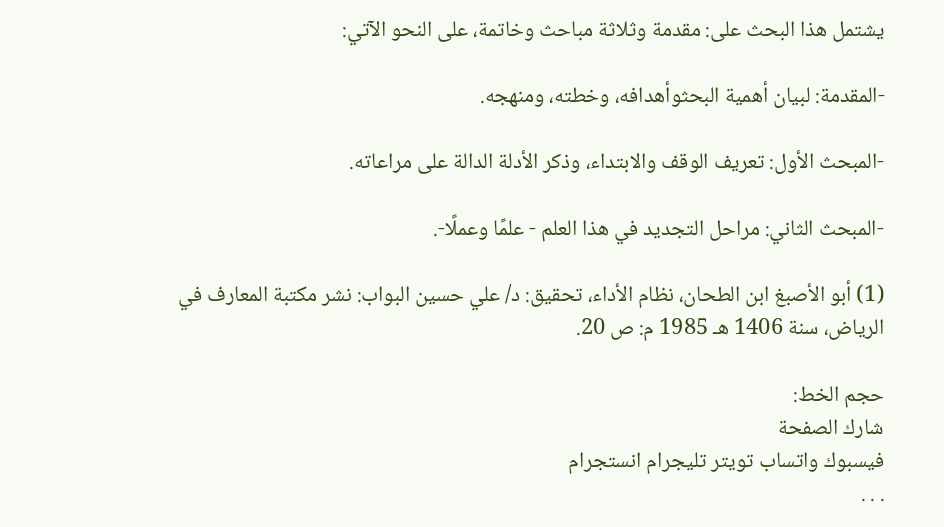يشتمل هذا البحث على: مقدمة وثلاثة مباحث وخاتمة، على النحو الآتي:

-المقدمة: لبيان أهمية البحثوأهدافه، وخطته، ومنهجه.

-المبحث الأول: تعريف الوقف والابتداء، وذكر الأدلة الدالة على مراعاته.

-المبحث الثاني: مراحل التجديد في هذا العلم - علمًا وعملًا-.

(1) أبو الأصبغ ابن الطحان، نظام الأداء، تحقيق: د/ علي حسين البواب: نشر مكتبة المعارف في الرياض، سنة 1406 هـ 1985 م: ص 20.

حجم الخط:
شارك الصفحة
فيسبوك واتساب تويتر تليجرام انستجرام
. . .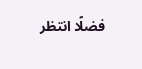فضلًا انتظر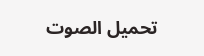تحميل الصوت